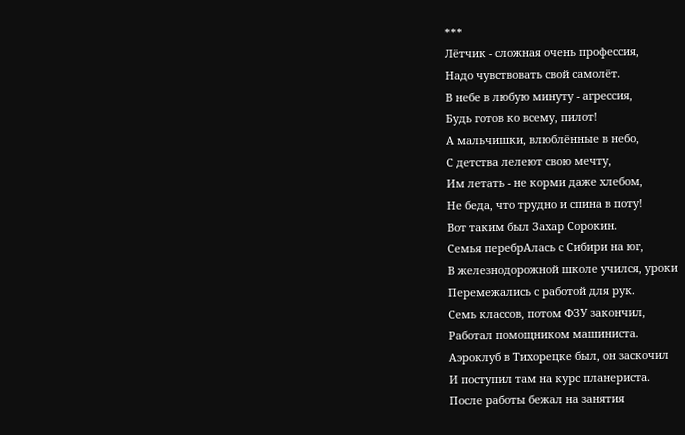***
Лётчик - сложная очень профессия,
Надо чувствовать свой самолёт.
В небе в любую минуту - агрессия,
Будь готов ко всему, пилот!
А мальчишки, влюблённые в небо,
С детства лелеют свою мечту,
Им летать - не корми даже хлебом,
Не беда, что трудно и спина в поту!
Вот таким был Захар Сорокин.
Семья перебрАлась с Сибири на юг,
В железнодорожной школе учился, уроки
Перемежались с работой для рук.
Семь классов, потом ФЗУ закончил,
Работал помощником машиниста.
Аэроклуб в Тихорецке был, он заскочил
И поступил там на курс планериста.
После работы бежал на занятия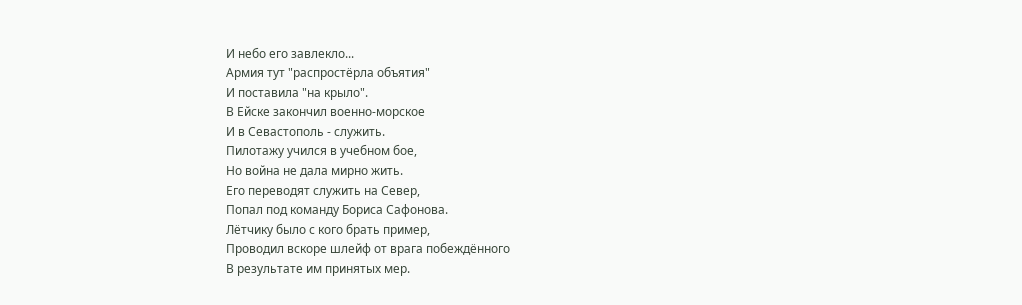И небо его завлекло...
Армия тут "распростёрла объятия"
И поставила "на крыло".
В Ейске закончил военно-морское
И в Севастополь - служить.
Пилотажу учился в учебном бое,
Но война не дала мирно жить.
Его переводят служить на Север,
Попал под команду Бориса Сафонова.
Лётчику было с кого брать пример,
Проводил вскоре шлейф от врага побеждённого
В результате им принятых мер.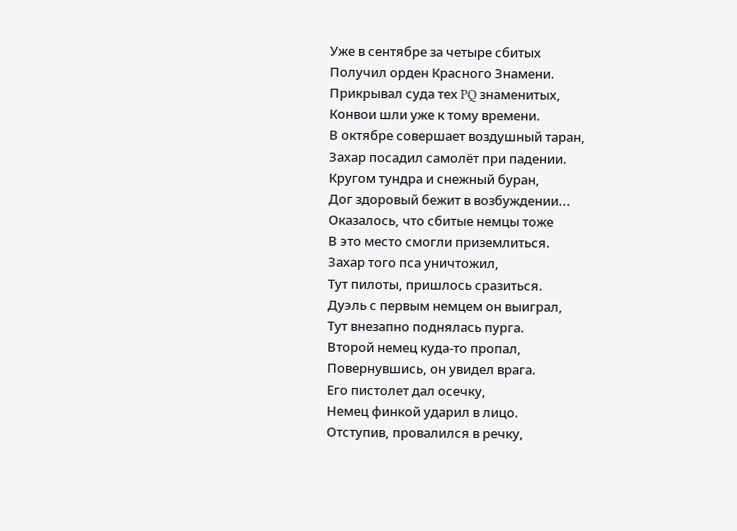Уже в сентябре за четыре сбитых
Получил орден Красного Знамени.
Прикрывал суда тех PQ знаменитых,
Конвои шли уже к тому времени.
В октябре совершает воздушный таран,
Захар посадил самолёт при падении.
Кругом тундра и снежный буран,
Дог здоровый бежит в возбуждении...
Оказалось, что сбитые немцы тоже
В это место смогли приземлиться.
Захар того пса уничтожил,
Тут пилоты, пришлось сразиться.
Дуэль с первым немцем он выиграл,
Тут внезапно поднялась пурга.
Второй немец куда-то пропал,
Повернувшись, он увидел врага.
Его пистолет дал осечку,
Немец финкой ударил в лицо.
Отступив, провалился в речку,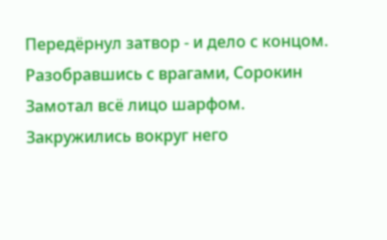Передёрнул затвор - и дело с концом.
Разобравшись с врагами, Сорокин
Замотал всё лицо шарфом.
Закружились вокруг него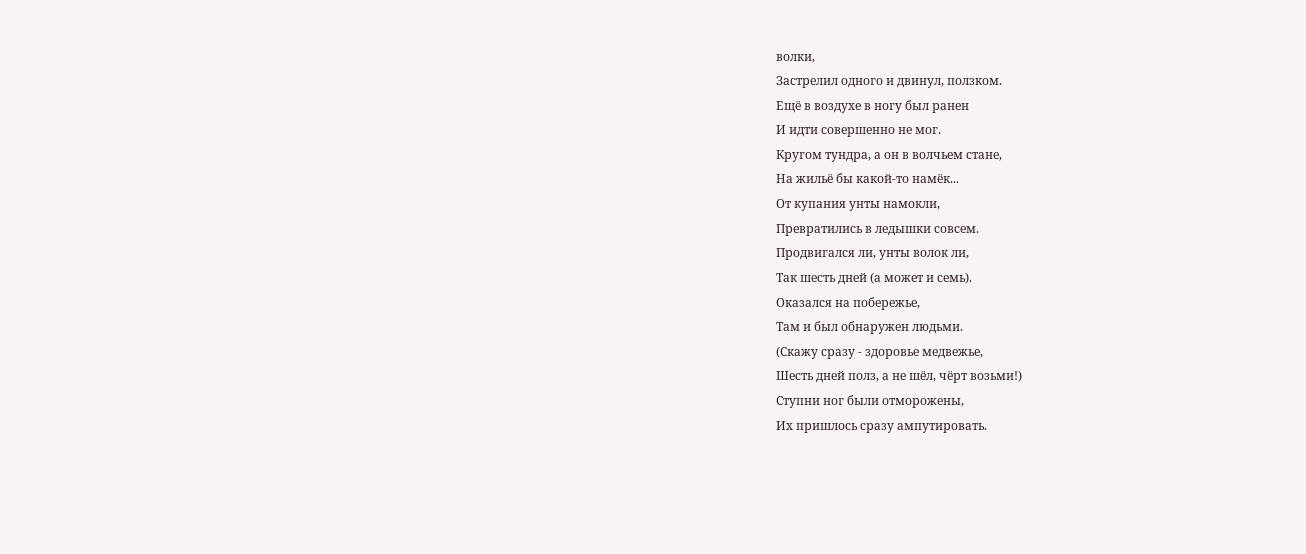волки,
Застрелил одного и двинул, ползком.
Ещё в воздухе в ногу был ранен
И идти совершенно не мог.
Кругом тундра, а он в волчьем стане,
На жильё бы какой-то намёк...
От купания унты намокли,
Превратились в ледышки совсем.
Продвигался ли, унты волок ли,
Так шесть дней (а может и семь).
Оказался на побережье,
Там и был обнаружен людьми.
(Скажу сразу - здоровье медвежье,
Шесть дней полз, а не шёл, чёрт возьми!)
Ступни ног были отморожены,
Их пришлось сразу ампутировать.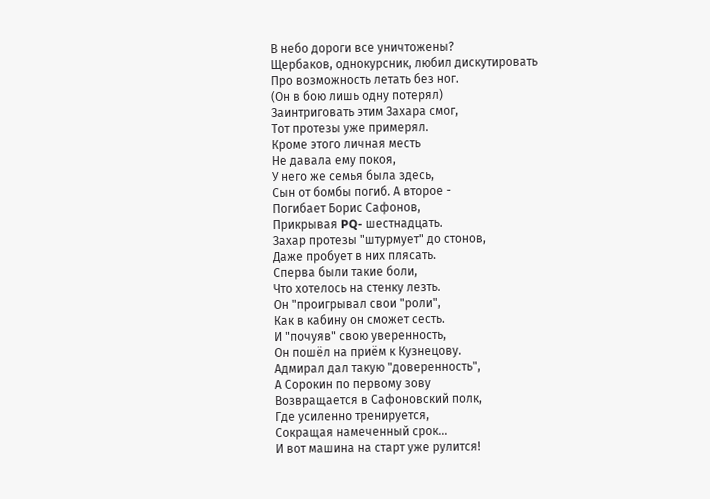В небо дороги все уничтожены?
Щербаков, однокурсник, любил дискутировать
Про возможность летать без ног.
(Он в бою лишь одну потерял)
Заинтриговать этим Захара смог,
Тот протезы уже примерял.
Кроме этого личная месть
Не давала ему покоя,
У него же семья была здесь,
Сын от бомбы погиб. А второе -
Погибает Борис Сафонов,
Прикрывая PQ- шестнадцать.
Захар протезы "штурмует" до стонов,
Даже пробует в них плясать.
Сперва были такие боли,
Что хотелось на стенку лезть.
Он "проигрывал свои "роли",
Как в кабину он сможет сесть.
И "почуяв" свою уверенность,
Он пошёл на приём к Кузнецову.
Адмирал дал такую "доверенность",
А Сорокин по первому зову
Возвращается в Сафоновский полк,
Где усиленно тренируется,
Сокращая намеченный срок...
И вот машина на старт уже рулится!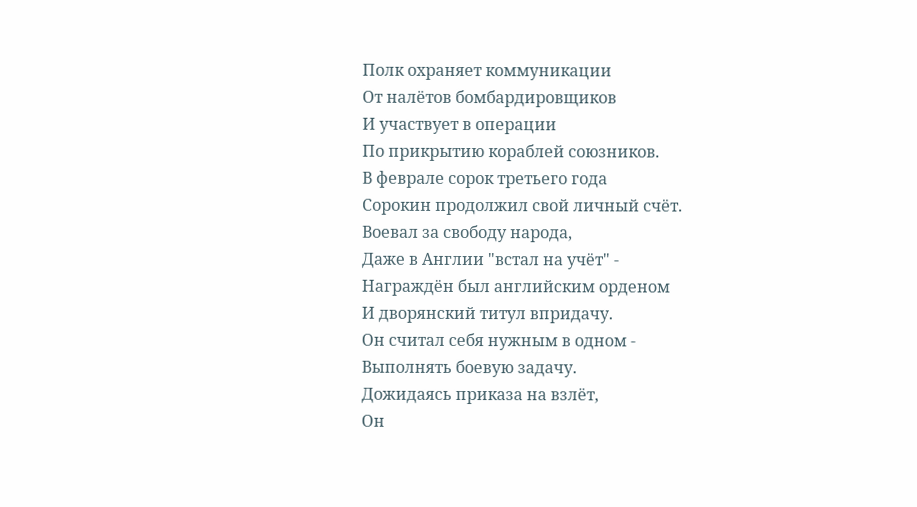Полк охраняет коммуникации
От налётов бомбардировщиков
И участвует в операции
По прикрытию кораблей союзников.
В феврале сорок третьего года
Сорокин продолжил свой личный счёт.
Воевал за свободу народа,
Даже в Англии "встал на учёт" -
Награждён был английским орденом
И дворянский титул впридачу.
Он считал себя нужным в одном -
Выполнять боевую задачу.
Дожидаясь приказа на взлёт,
Он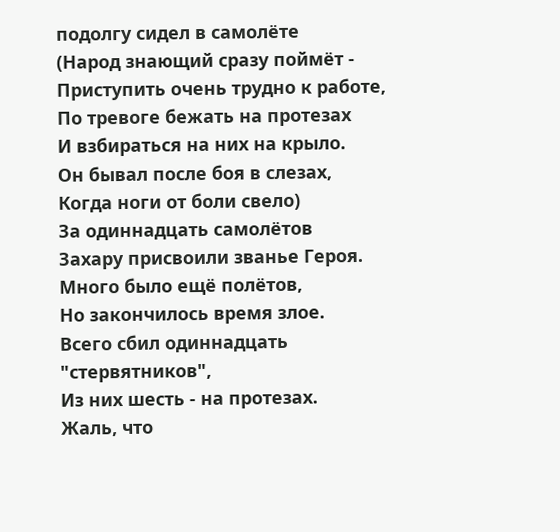подолгу сидел в самолёте
(Народ знающий сразу поймёт -
Приступить очень трудно к работе,
По тревоге бежать на протезах
И взбираться на них на крыло.
Он бывал после боя в слезах,
Когда ноги от боли свело)
За одиннадцать самолётов
Захару присвоили званье Героя.
Много было ещё полётов,
Но закончилось время злое.
Всего сбил одиннадцать "стервятников",
Из них шесть - на протезах.
Жаль, что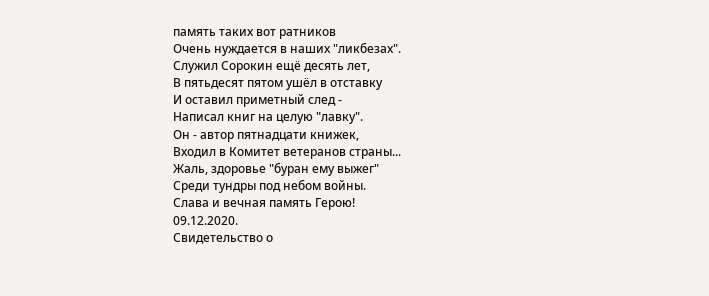память таких вот ратников
Очень нуждается в наших "ликбезах".
Служил Сорокин ещё десять лет,
В пятьдесят пятом ушёл в отставку
И оставил приметный след -
Написал книг на целую "лавку".
Он - автор пятнадцати книжек,
Входил в Комитет ветеранов страны...
Жаль, здоровье "буран ему выжег"
Среди тундры под небом войны.
Слава и вечная память Герою!
09.12.2020.
Свидетельство о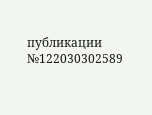публикации №122030302589